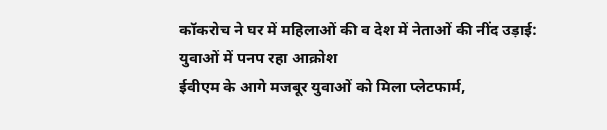कॉकरोच ने घर में महिलाओं की व देश में नेताओं की नींद उड़ाई: युवाओं में पनप रहा आक्रोश
ईवीएम के आगे मजबूर युवाओं को मिला प्लेटफार्म,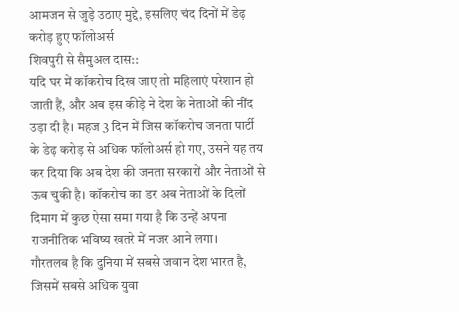आमजन से जुड़े उठाए मुद्दे, इसलिए चंद दिनों में डेढ़ करोड़ हुए फॉलोअर्स
शिवपुरी से सैमुअल दास::
यदि घर में कॉकरोच दिख जाए तो महिलाएं परेशान हो जाती हैं, और अब इस कीड़े ने देश के नेताओं की नींद उड़ा दी है। महज 3 दिन में जिस कॉकरोच जनता पार्टी के डेढ़ करोड़ से अधिक फॉलोअर्स हो गए, उसने यह तय कर दिया कि अब देश की जनता सरकारों और नेताओं से ऊब चुकी है। कॉकरोच का डर अब नेताओं के दिलों दिमाग में कुछ ऐसा समा गया है कि उन्हें अपना राजनीतिक भविष्य खतरे में नजर आने लगा।
गौरतलब है कि दुनिया में सबसे जवान देश भारत है, जिसमें सबसे अधिक युवा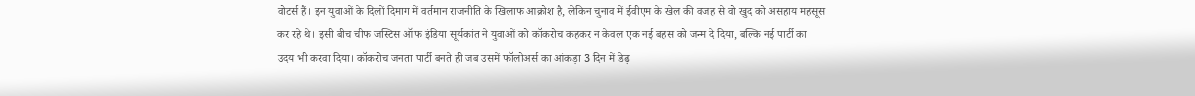वोटर्स हैं। इन युवाओं के दिलों दिमाग में वर्तमान राजनीति के खिलाफ आक्रोश है, लेकिन चुनाव में ईवीएम के खेल की वजह से वो खुद को असहाय महसूस कर रहे थे। इसी बीच चीफ जस्टिस ऑफ इंडिया सूर्यकांत ने युवाओं को कॉकरोच कहकर न केवल एक नई बहस को जन्म दे दिया, बल्कि नई पार्टी का उदय भी करवा दिया। कॉकरोच जनता पार्टी बनते ही जब उसमें फॉलोअर्स का आंकड़ा 3 दिन में डेढ़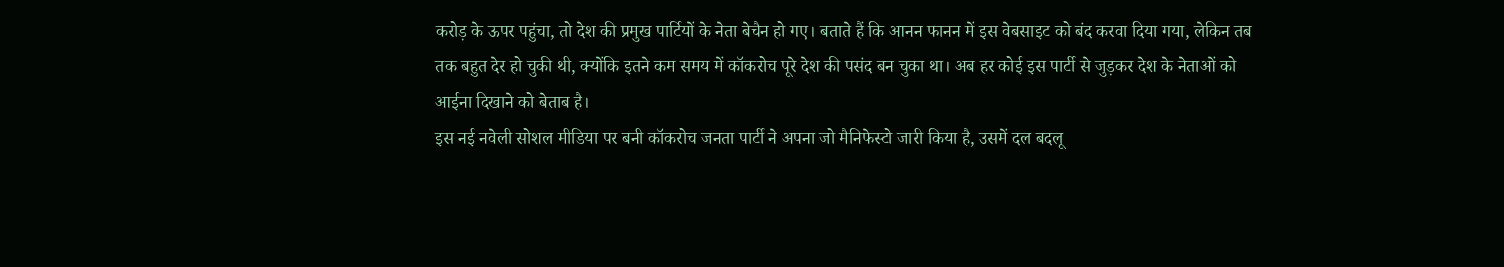करोड़ के ऊपर पहुंचा, तो देश की प्रमुख पार्टियों के नेता बेचैन हो गए। बताते हैं कि आनन फानन में इस वेबसाइट को बंद करवा दिया गया, लेकिन तब तक बहुत देर हो चुकी थी, क्योंकि इतने कम समय में कॉकरोच पूरे देश की पसंद बन चुका था। अब हर कोई इस पार्टी से जुड़कर देश के नेताओं को आईना दिखाने को बेताब है।
इस नई नवेली सोशल मीडिया पर बनी कॉकरोच जनता पार्टी ने अपना जो मैनिफेस्टो जारी किया है, उसमें दल बदलू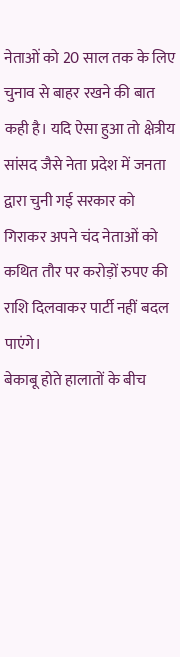नेताओं को 20 साल तक के लिए चुनाव से बाहर रखने की बात कही है। यदि ऐसा हुआ तो क्षेत्रीय सांसद जैसे नेता प्रदेश में जनता द्वारा चुनी गई सरकार को गिराकर अपने चंद नेताओं को कथित तौर पर करोड़ों रुपए की राशि दिलवाकर पार्टी नहीं बदल पाएंगे।
बेकाबू होते हालातों के बीच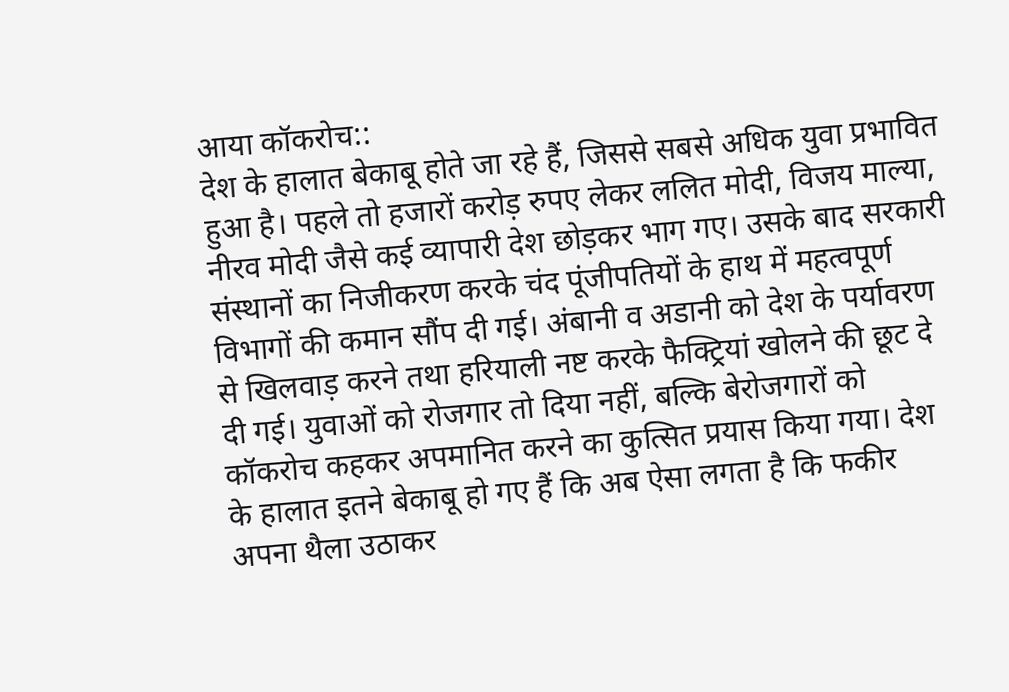आया कॉकरोच::
देश के हालात बेकाबू होते जा रहे हैं, जिससे सबसे अधिक युवा प्रभावित हुआ है। पहले तो हजारों करोड़ रुपए लेकर ललित मोदी, विजय माल्या, नीरव मोदी जैसे कई व्यापारी देश छोड़कर भाग गए। उसके बाद सरकारी संस्थानों का निजीकरण करके चंद पूंजीपतियों के हाथ में महत्वपूर्ण विभागों की कमान सौंप दी गई। अंबानी व अडानी को देश के पर्यावरण से खिलवाड़ करने तथा हरियाली नष्ट करके फैक्ट्रियां खोलने की छूट दे दी गई। युवाओं को रोजगार तो दिया नहीं, बल्कि बेरोजगारों को कॉकरोच कहकर अपमानित करने का कुत्सित प्रयास किया गया। देश के हालात इतने बेकाबू हो गए हैं कि अब ऐसा लगता है कि फकीर अपना थैला उठाकर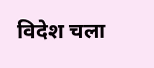विदेश चला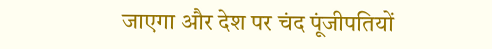जाएगा और देश पर चंद पूंजीपतियों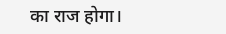का राज होगा।